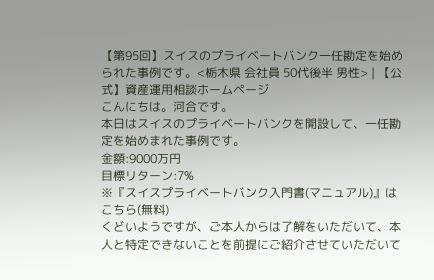【第95回】スイスのプライベートバンク一任勘定を始められた事例です。<栃木県 会社員 50代後半 男性> | 【公式】資産運用相談ホームページ
こんにちは。河合です。
本日はスイスのプライベートバンクを開設して、一任勘定を始めまれた事例です。
金額:9000万円
目標リターン:7%
※『スイスプライベートバンク入門書(マニュアル)』はこちら(無料)
くどいようですが、ご本人からは了解をいただいて、本人と特定できないことを前提にご紹介させていただいて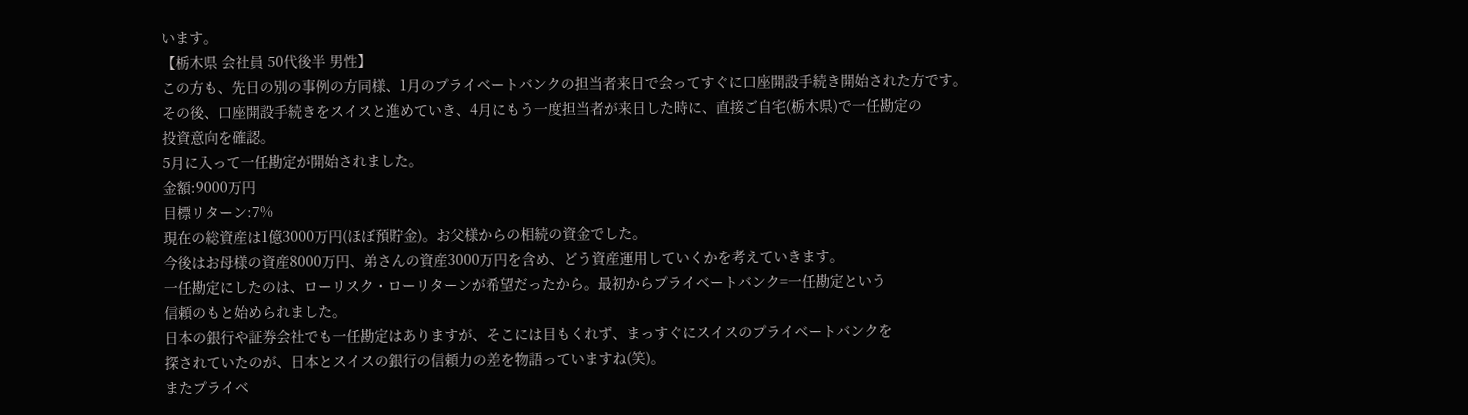います。
【栃木県 会社員 50代後半 男性】
この方も、先日の別の事例の方同様、1月のプライベートバンクの担当者来日で会ってすぐに口座開設手続き開始された方です。
その後、口座開設手続きをスイスと進めていき、4月にもう一度担当者が来日した時に、直接ご自宅(栃木県)で一任勘定の
投資意向を確認。
5月に入って一任勘定が開始されました。
金額:9000万円
目標リターン:7%
現在の総資産は1億3000万円(ほぼ預貯金)。お父様からの相続の資金でした。
今後はお母様の資産8000万円、弟さんの資産3000万円を含め、どう資産運用していくかを考えていきます。
一任勘定にしたのは、ローリスク・ローリターンが希望だったから。最初からプライベートバンク=一任勘定という
信頼のもと始められました。
日本の銀行や証券会社でも一任勘定はありますが、そこには目もくれず、まっすぐにスイスのプライベートバンクを
探されていたのが、日本とスイスの銀行の信頼力の差を物語っていますね(笑)。
またプライベ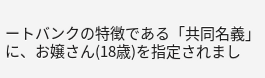ートバンクの特徴である「共同名義」に、お嬢さん(18歳)を指定されまし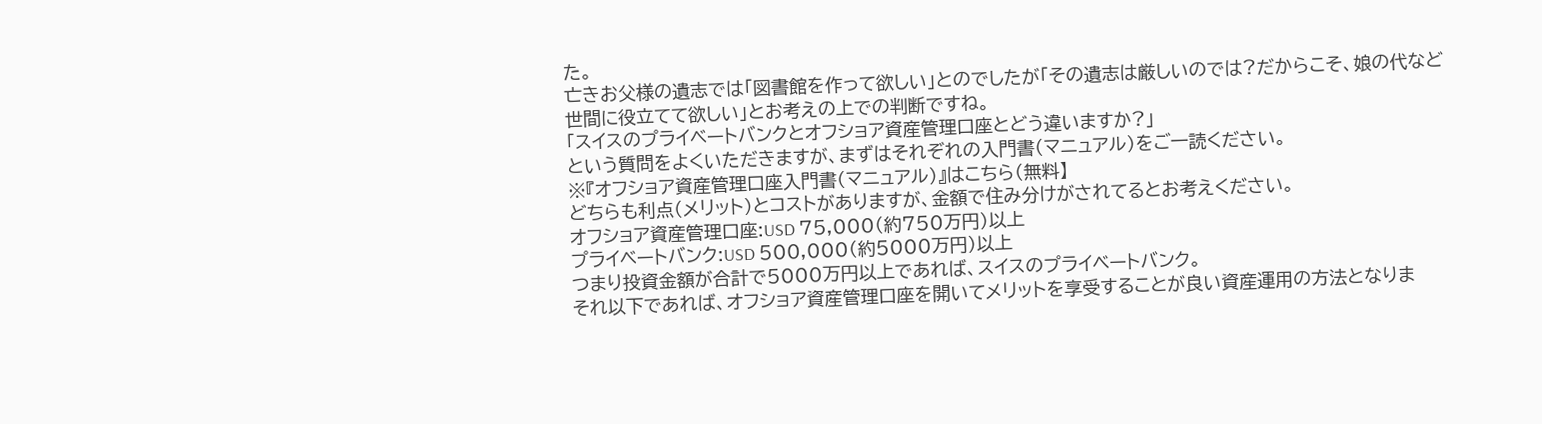た。
亡きお父様の遺志では「図書館を作って欲しい」とのでしたが「その遺志は厳しいのでは?だからこそ、娘の代など
世間に役立てて欲しい」とお考えの上での判断ですね。
「スイスのプライベートバンクとオフショア資産管理口座とどう違いますか?」
という質問をよくいただきますが、まずはそれぞれの入門書(マニュアル)をご一読ください。
※『オフショア資産管理口座入門書(マニュアル)』はこちら(無料】
どちらも利点(メリット)とコストがありますが、金額で住み分けがされてるとお考えください。
オフショア資産管理口座:USD 75,000(約750万円)以上
プライベートバンク:USD 500,000(約5000万円)以上
つまり投資金額が合計で5000万円以上であれば、スイスのプライベートバンク。
それ以下であれば、オフショア資産管理口座を開いてメリットを享受することが良い資産運用の方法となりま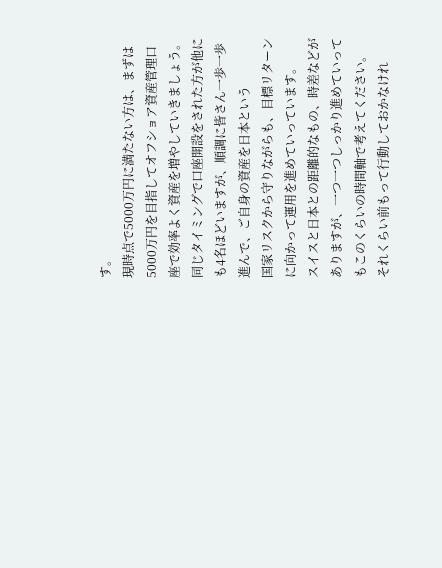す。
現時点で5000万円に満たない方は、まずは5000万円を目指してオフショア資産管理口座で効率よく資産を増やしていきましょう。
同じタイミングで口座開設をされた方が他にも4名ほどいますが、順調に皆さん一歩一歩進んで、ご自身の資産を日本という
国家リスクから守りながらも、目標リターンに向かって運用を進めていっています。
スイスと日本との距離的なもの、時差などがありますが、一つ一つしっかり進めていってもこのくらいの時間軸で考えてください。
それくらい前もって行動しておかなけれ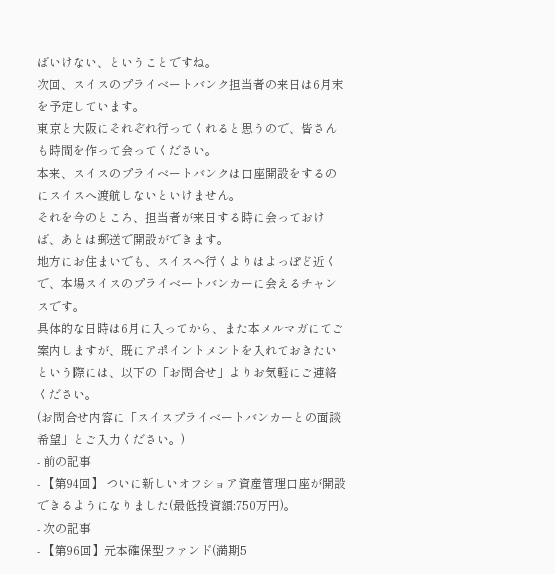ばいけない、ということですね。
次回、スイスのプライベートバンク担当者の来日は6月末を予定しています。
東京と大阪にそれぞれ行ってくれると思うので、皆さんも時間を作って会ってください。
本来、スイスのプライベートバンクは口座開設をするのにスイスへ渡航しないといけません。
それを今のところ、担当者が来日する時に会っておけば、あとは郵送で開設ができます。
地方にお住まいでも、スイスへ行くよりはよっぽど近くで、本場スイスのプライベートバンカーに会えるチャンスです。
具体的な日時は6月に入ってから、また本メルマガにてご案内しますが、既にアポイントメントを入れておきたいという際には、以下の「お問合せ」よりお気軽にご連絡ください。
(お問合せ内容に「スイスプライベートバンカーとの面談希望」とご入力ください。)
- 前の記事
- 【第94回】 ついに新しいオフショア資産管理口座が開設できるようになりました(最低投資額:750万円)。
- 次の記事
- 【第96回】元本確保型ファンド(満期5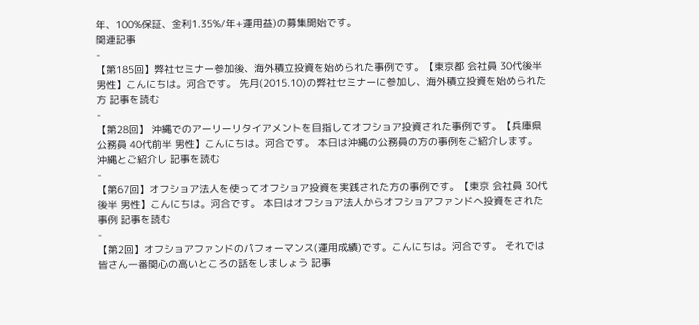年、100%保証、金利1.35%/年+運用益)の募集開始です。
関連記事
-
【第185回】弊社セミナー参加後、海外積立投資を始められた事例です。【東京都 会社員 30代後半 男性】こんにちは。河合です。 先月(2015.10)の弊社セミナーに参加し、海外積立投資を始められた方 記事を読む
-
【第28回】 沖縄でのアーリーリタイアメントを目指してオフショア投資された事例です。【兵庫県 公務員 40代前半 男性】こんにちは。河合です。 本日は沖縄の公務員の方の事例をご紹介します。 沖縄とご紹介し 記事を読む
-
【第67回】オフショア法人を使ってオフショア投資を実践された方の事例です。【東京 会社員 30代後半 男性】こんにちは。河合です。 本日はオフショア法人からオフショアファンドへ投資をされた事例 記事を読む
-
【第2回】オフショアファンドのパフォーマンス(運用成績)です。こんにちは。河合です。 それでは皆さん一番関心の高いところの話をしましょう 記事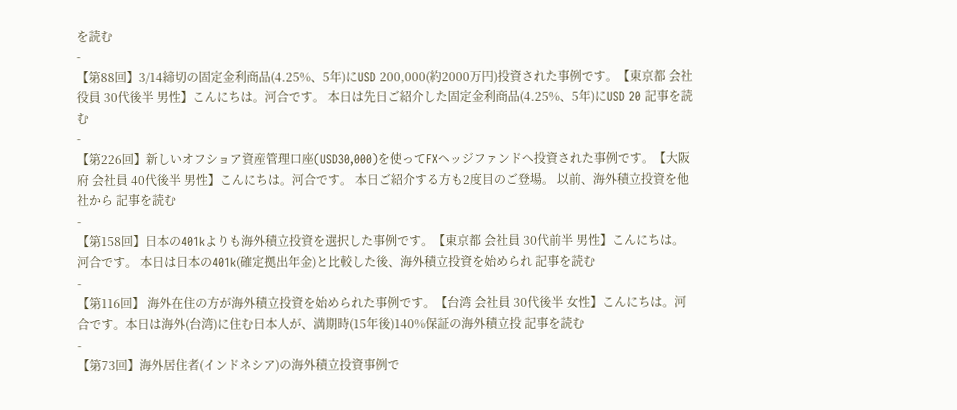を読む
-
【第88回】3/14締切の固定金利商品(4.25%、5年)にUSD 200,000(約2000万円)投資された事例です。【東京都 会社役員 30代後半 男性】こんにちは。河合です。 本日は先日ご紹介した固定金利商品(4.25%、5年)にUSD 20 記事を読む
-
【第226回】新しいオフショア資産管理口座(USD30,000)を使ってFXヘッジファンドへ投資された事例です。【大阪府 会社員 40代後半 男性】こんにちは。河合です。 本日ご紹介する方も2度目のご登場。 以前、海外積立投資を他社から 記事を読む
-
【第158回】日本の401kよりも海外積立投資を選択した事例です。【東京都 会社員 30代前半 男性】こんにちは。河合です。 本日は日本の401k(確定拠出年金)と比較した後、海外積立投資を始められ 記事を読む
-
【第116回】 海外在住の方が海外積立投資を始められた事例です。【台湾 会社員 30代後半 女性】こんにちは。河合です。本日は海外(台湾)に住む日本人が、満期時(15年後)140%保証の海外積立投 記事を読む
-
【第73回】海外居住者(インドネシア)の海外積立投資事例で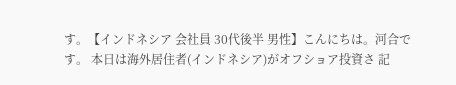す。【インドネシア 会社員 30代後半 男性】こんにちは。河合です。 本日は海外居住者(インドネシア)がオフショア投資さ 記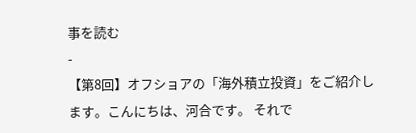事を読む
-
【第8回】オフショアの「海外積立投資」をご紹介します。こんにちは、河合です。 それで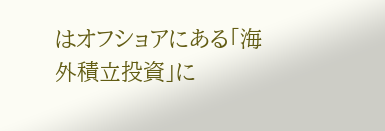はオフショアにある「海外積立投資」に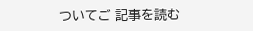ついてご 記事を読む